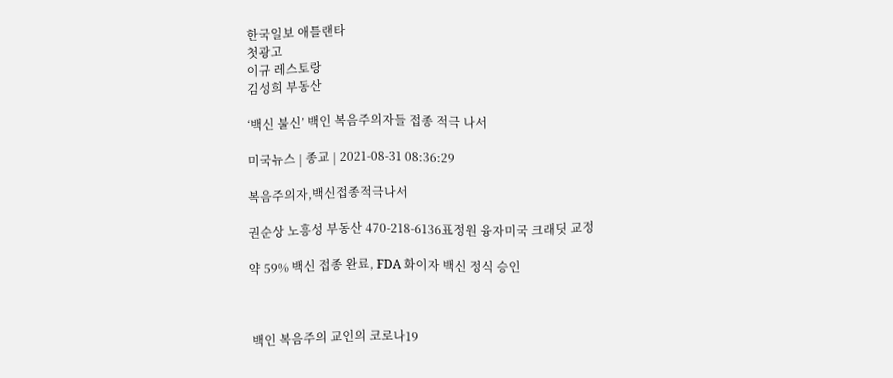한국일보 애틀랜타
첫광고
이규 레스토랑
김성희 부동산

‘백신 불신’ 백인 복음주의자들 접종 적극 나서

미국뉴스 | 종교 | 2021-08-31 08:36:29

복음주의자,백신접종적극나서

권순상 노흥성 부동산 470-218-6136표정원 융자미국 크래딧 교정

약 59% 백신 접종 완료, FDA 화이자 백신 정식 승인



 백인 복음주의 교인의 코로나19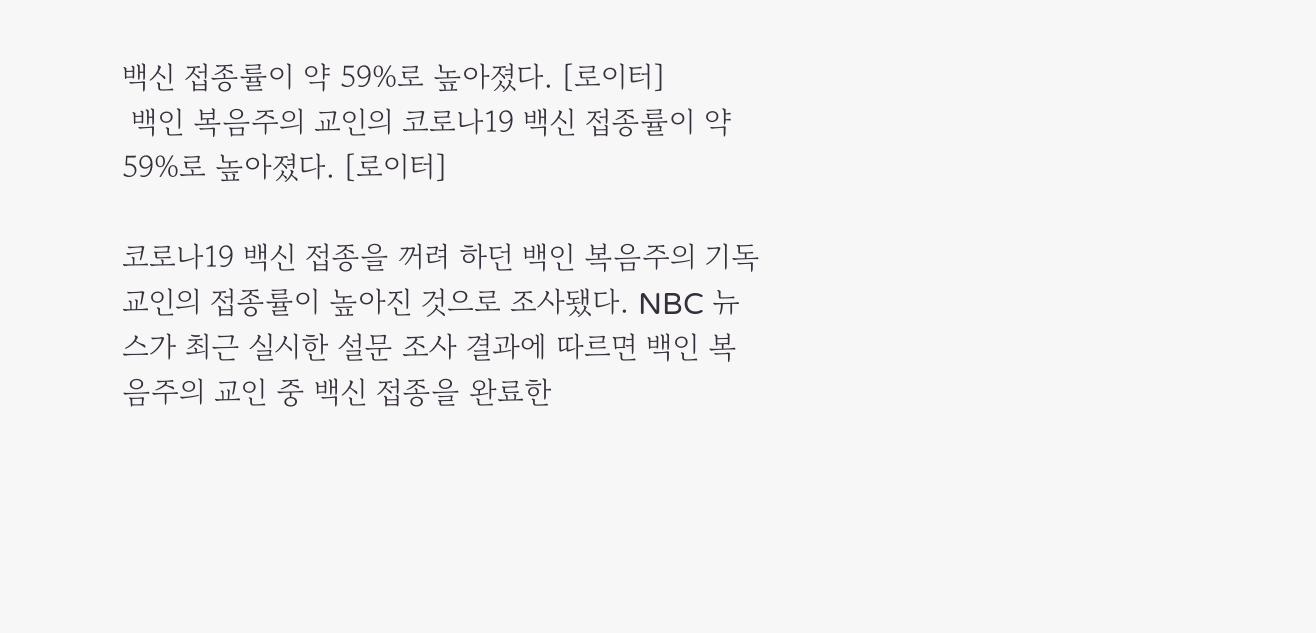백신 접종률이 약 59%로 높아졌다. [로이터]
 백인 복음주의 교인의 코로나19 백신 접종률이 약 59%로 높아졌다. [로이터]

코로나19 백신 접종을 꺼려 하던 백인 복음주의 기독교인의 접종률이 높아진 것으로 조사됐다. NBC 뉴스가 최근 실시한 설문 조사 결과에 따르면 백인 복음주의 교인 중 백신 접종을 완료한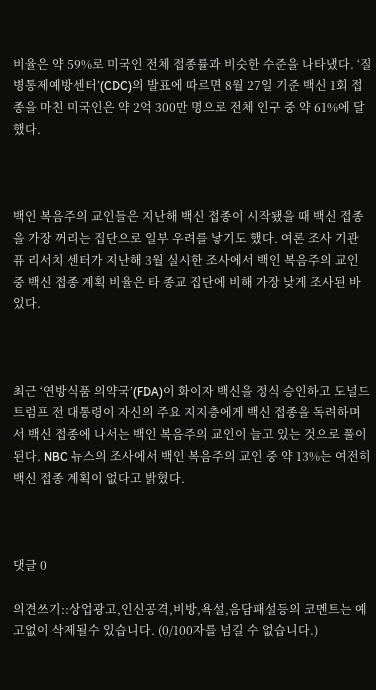비율은 약 59%로 미국인 전체 접종률과 비슷한 수준을 나타냈다. ‘질병통제예방센터’(CDC)의 발표에 따르면 8월 27일 기준 백신 1회 접종을 마친 미국인은 약 2억 300만 명으로 전체 인구 중 약 61%에 달했다.



백인 복음주의 교인들은 지난해 백신 접종이 시작됐을 때 백신 접종을 가장 꺼리는 집단으로 일부 우려를 낳기도 했다. 여론 조사 기관 퓨 리서치 센터가 지난해 3월 실시한 조사에서 백인 복음주의 교인 중 백신 접종 계획 비율은 타 종교 집단에 비해 가장 낮게 조사된 바 있다.



최근 ‘연방식품 의약국’(FDA)이 화이자 백신을 정식 승인하고 도널드 트럼프 전 대통령이 자신의 주요 지지층에게 백신 접종을 독려하며서 백신 접종에 나서는 백인 복음주의 교인이 늘고 있는 것으로 풀이된다. NBC 뉴스의 조사에서 백인 복음주의 교인 중 약 13%는 여전히 백신 접종 계획이 없다고 밝혔다.



댓글 0

의견쓰기::상업광고,인신공격,비방,욕설,음담패설등의 코멘트는 예고없이 삭제될수 있습니다. (0/100자를 넘길 수 없습니다.)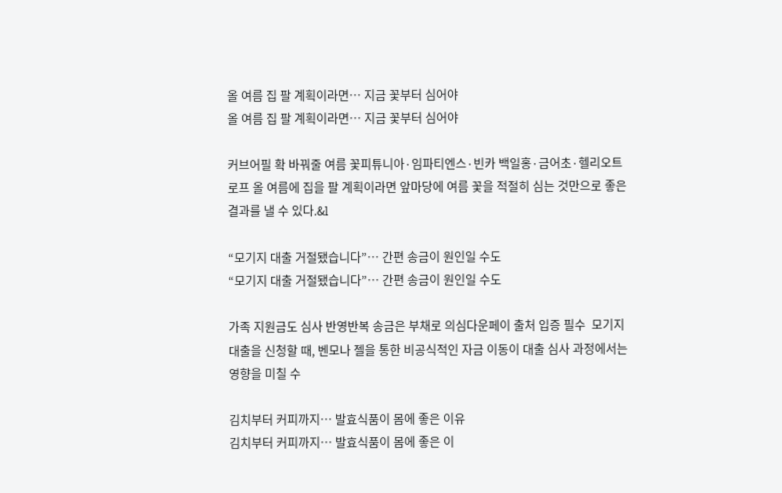올 여름 집 팔 계획이라면… 지금 꽃부터 심어야
올 여름 집 팔 계획이라면… 지금 꽃부터 심어야

커브어필 확 바꿔줄 여름 꽃피튜니아·임파티엔스·빈카 백일홍·금어초·헬리오트로프 올 여름에 집을 팔 계획이라면 앞마당에 여름 꽃을 적절히 심는 것만으로 좋은 결과를 낼 수 있다.&l

“모기지 대출 거절됐습니다”… 간편 송금이 원인일 수도
“모기지 대출 거절됐습니다”… 간편 송금이 원인일 수도

가족 지원금도 심사 반영반복 송금은 부채로 의심다운페이 출처 입증 필수  모기지 대출을 신청할 때, 벤모나 젤을 통한 비공식적인 자금 이동이 대출 심사 과정에서는 영향을 미칠 수

김치부터 커피까지… 발효식품이 몸에 좋은 이유
김치부터 커피까지… 발효식품이 몸에 좋은 이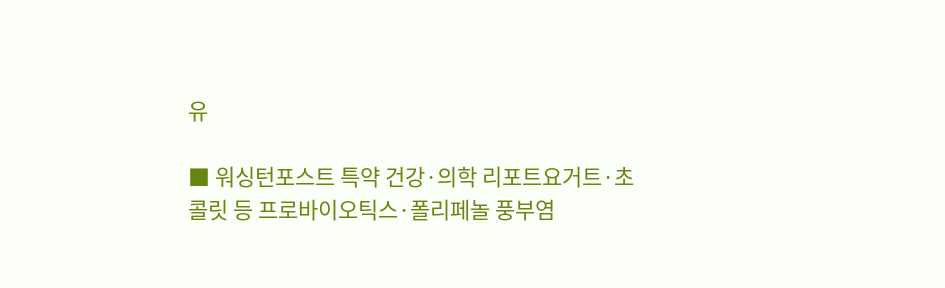유

■ 워싱턴포스트 특약 건강·의학 리포트요거트·초콜릿 등 프로바이오틱스·폴리페놀 풍부염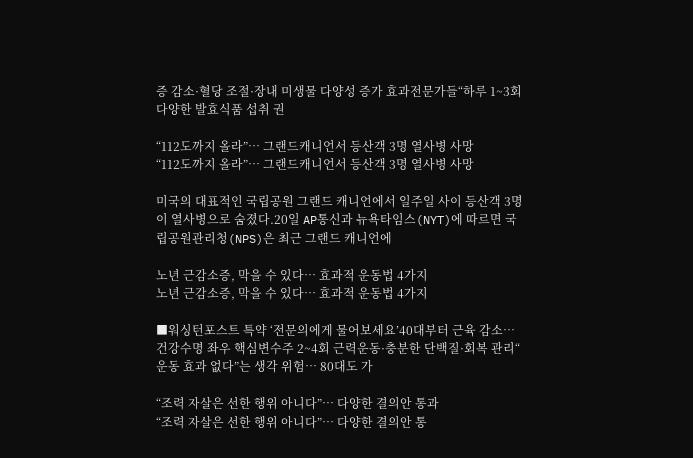증 감소·혈당 조절·장내 미생물 다양성 증가 효과전문가들“하루 1~3회 다양한 발효식품 섭취 권

“112도까지 올라”… 그랜드캐니언서 등산객 3명 열사병 사망
“112도까지 올라”… 그랜드캐니언서 등산객 3명 열사병 사망

미국의 대표적인 국립공원 그랜드 캐니언에서 일주일 사이 등산객 3명이 열사병으로 숨졌다.20일 AP통신과 뉴욕타임스(NYT)에 따르면 국립공원관리청(NPS)은 최근 그랜드 캐니언에

노년 근감소증, 막을 수 있다… 효과적 운동법 4가지
노년 근감소증, 막을 수 있다… 효과적 운동법 4가지

■워싱턴포스트 특약 ‘전문의에게 물어보세요’40대부터 근육 감소… 건강수명 좌우 핵심변수주 2~4회 근력운동·충분한 단백질·회복 관리“ 운동 효과 없다”는 생각 위험… 80대도 가

“조력 자살은 선한 행위 아니다”… 다양한 결의안 통과
“조력 자살은 선한 행위 아니다”… 다양한 결의안 통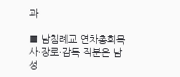과

■ 남침례교 연차총회목사·장로·감독 직분은 남성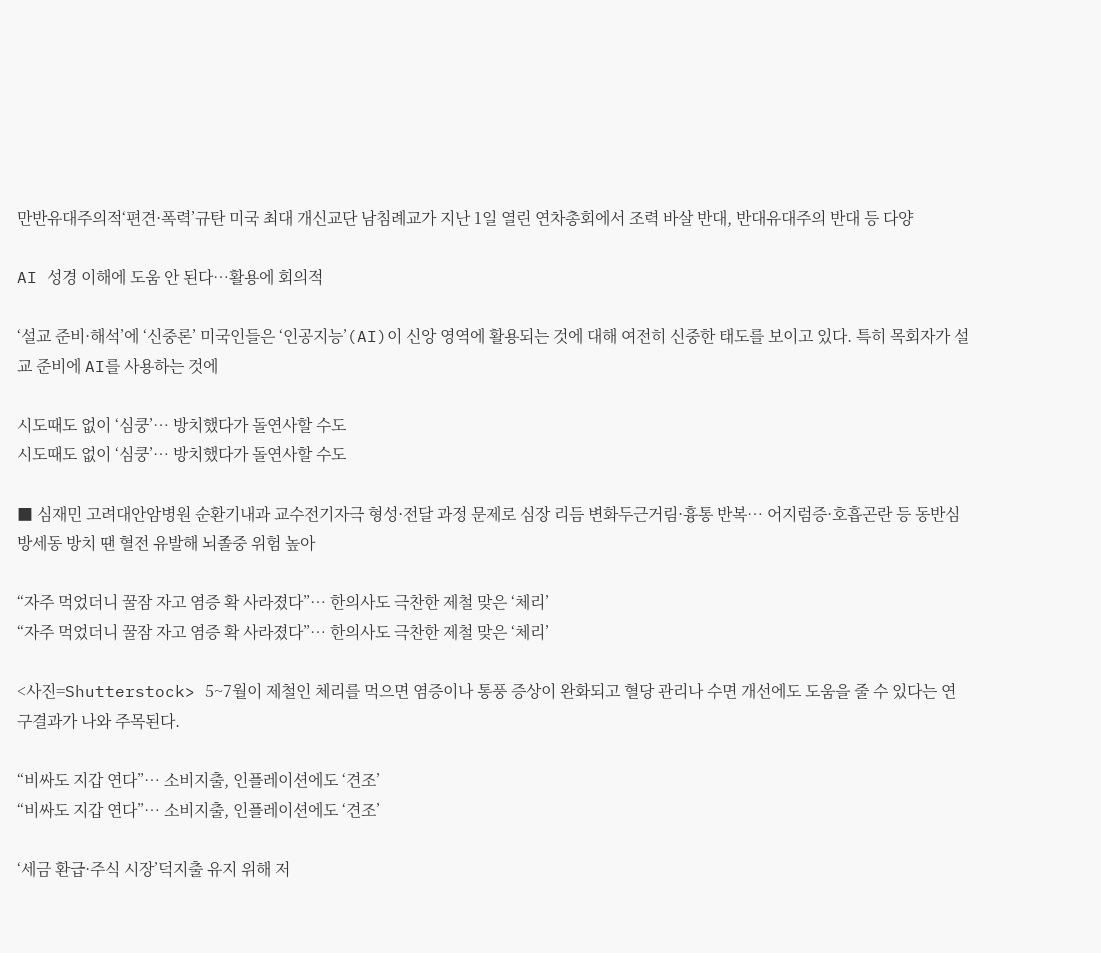만반유대주의적‘편견·폭력’규탄 미국 최대 개신교단 남침례교가 지난 1일 열린 연차총회에서 조력 바살 반대, 반대유대주의 반대 등 다양

AI 성경 이해에 도움 안 된다…활용에 회의적

‘설교 준비·해석’에 ‘신중론’ 미국인들은 ‘인공지능’(AI)이 신앙 영역에 활용되는 것에 대해 여전히 신중한 태도를 보이고 있다. 특히 목회자가 설교 준비에 AI를 사용하는 것에

시도때도 없이 ‘심쿵’… 방치했다가 돌연사할 수도
시도때도 없이 ‘심쿵’… 방치했다가 돌연사할 수도

■ 심재민 고려대안암병원 순환기내과 교수전기자극 형성·전달 과정 문제로 심장 리듬 변화두근거림·흉통 반복… 어지럼증·호흡곤란 등 동반심방세동 방치 땐 혈전 유발해 뇌졸중 위험 높아

“자주 먹었더니 꿀잠 자고 염증 확 사라졌다”… 한의사도 극찬한 제철 맞은 ‘체리’
“자주 먹었더니 꿀잠 자고 염증 확 사라졌다”… 한의사도 극찬한 제철 맞은 ‘체리’

<사진=Shutterstock> 5~7월이 제철인 체리를 먹으면 염증이나 통풍 증상이 완화되고 혈당 관리나 수면 개선에도 도움을 줄 수 있다는 연구결과가 나와 주목된다.

“비싸도 지갑 연다”… 소비지출, 인플레이션에도 ‘견조’
“비싸도 지갑 연다”… 소비지출, 인플레이션에도 ‘견조’

‘세금 환급·주식 시장’덕지출 유지 위해 저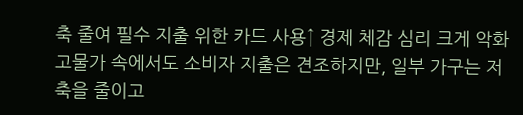축 줄여 필수 지출 위한 카드 사용↑ 경제 체감 심리 크게 악화  고물가 속에서도 소비자 지출은 견조하지만, 일부 가구는 저축을 줄이고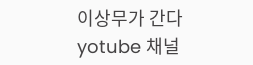이상무가 간다 yotube 채널